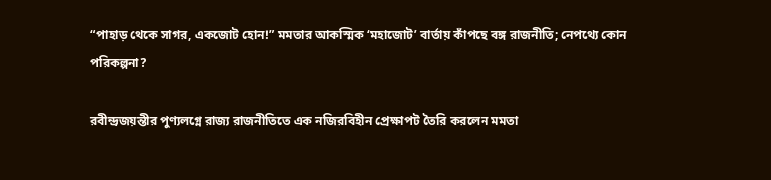“পাহাড় থেকে সাগর, একজোট হোন!” মমতার আকস্মিক ‘মহাজোট’ বার্তায় কাঁপছে বঙ্গ রাজনীতি; নেপথ্যে কোন পরিকল্পনা?

রবীন্দ্রজয়ন্তীর পুণ্যলগ্নে রাজ্য রাজনীতিতে এক নজিরবিহীন প্রেক্ষাপট তৈরি করলেন মমতা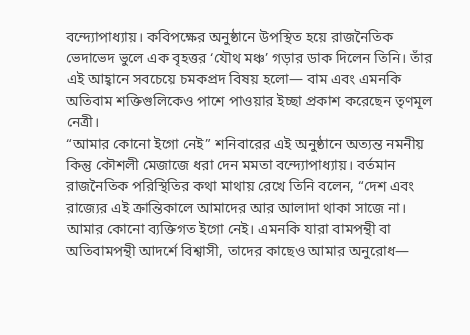বন্দ্যোপাধ্যায়। কবিপক্ষের অনুষ্ঠানে উপস্থিত হয়ে রাজনৈতিক ভেদাভেদ ভুলে এক বৃহত্তর ‘যৌথ মঞ্চ’ গড়ার ডাক দিলেন তিনি। তাঁর এই আহ্বানে সবচেয়ে চমকপ্রদ বিষয় হলো— বাম এবং এমনকি অতিবাম শক্তিগুলিকেও পাশে পাওয়ার ইচ্ছা প্রকাশ করেছেন তৃণমূল নেত্রী।
“আমার কোনো ইগো নেই” শনিবারের এই অনুষ্ঠানে অত্যন্ত নমনীয় কিন্তু কৌশলী মেজাজে ধরা দেন মমতা বন্দ্যোপাধ্যায়। বর্তমান রাজনৈতিক পরিস্থিতির কথা মাথায় রেখে তিনি বলেন, “দেশ এবং রাজ্যের এই ক্রান্তিকালে আমাদের আর আলাদা থাকা সাজে না। আমার কোনো ব্যক্তিগত ইগো নেই। এমনকি যারা বামপন্থী বা অতিবামপন্থী আদর্শে বিশ্বাসী, তাদের কাছেও আমার অনুরোধ—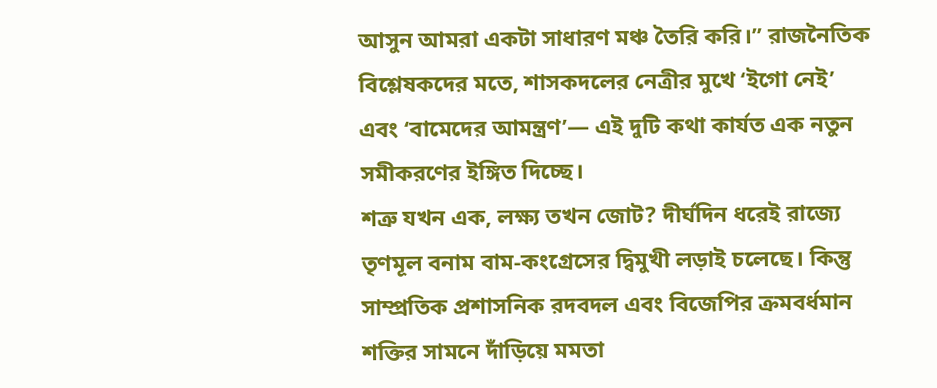আসুন আমরা একটা সাধারণ মঞ্চ তৈরি করি।” রাজনৈতিক বিশ্লেষকদের মতে, শাসকদলের নেত্রীর মুখে ‘ইগো নেই’ এবং ‘বামেদের আমন্ত্রণ’— এই দুটি কথা কার্যত এক নতুন সমীকরণের ইঙ্গিত দিচ্ছে।
শত্রু যখন এক, লক্ষ্য তখন জোট? দীর্ঘদিন ধরেই রাজ্যে তৃণমূল বনাম বাম-কংগ্রেসের দ্বিমুখী লড়াই চলেছে। কিন্তু সাম্প্রতিক প্রশাসনিক রদবদল এবং বিজেপির ক্রমবর্ধমান শক্তির সামনে দাঁড়িয়ে মমতা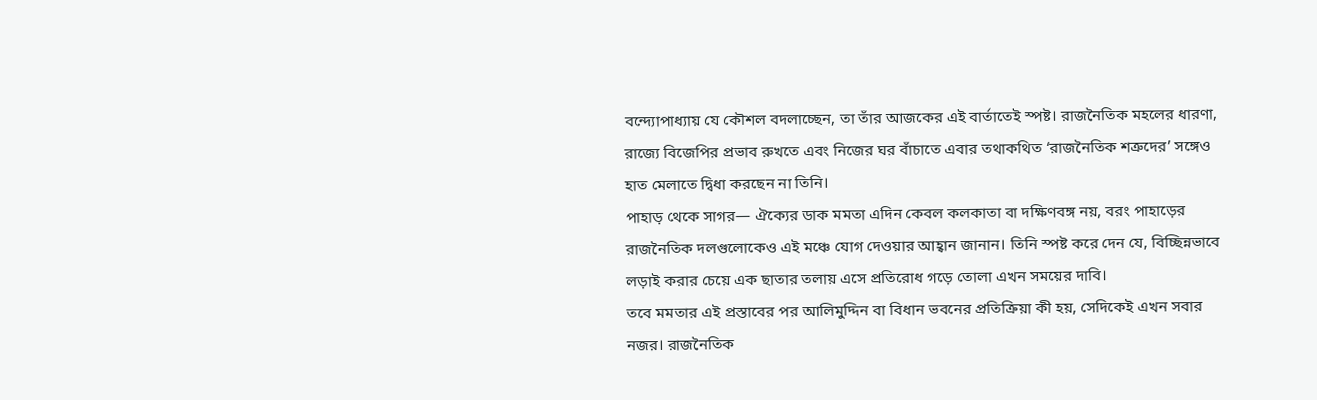বন্দ্যোপাধ্যায় যে কৌশল বদলাচ্ছেন, তা তাঁর আজকের এই বার্তাতেই স্পষ্ট। রাজনৈতিক মহলের ধারণা, রাজ্যে বিজেপির প্রভাব রুখতে এবং নিজের ঘর বাঁচাতে এবার তথাকথিত ‘রাজনৈতিক শত্রুদের’ সঙ্গেও হাত মেলাতে দ্বিধা করছেন না তিনি।
পাহাড় থেকে সাগর— ঐক্যের ডাক মমতা এদিন কেবল কলকাতা বা দক্ষিণবঙ্গ নয়, বরং পাহাড়ের রাজনৈতিক দলগুলোকেও এই মঞ্চে যোগ দেওয়ার আহ্বান জানান। তিনি স্পষ্ট করে দেন যে, বিচ্ছিন্নভাবে লড়াই করার চেয়ে এক ছাতার তলায় এসে প্রতিরোধ গড়ে তোলা এখন সময়ের দাবি।
তবে মমতার এই প্রস্তাবের পর আলিমুদ্দিন বা বিধান ভবনের প্রতিক্রিয়া কী হয়, সেদিকেই এখন সবার নজর। রাজনৈতিক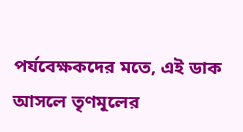পর্যবেক্ষকদের মতে, এই ডাক আসলে তৃণমূলের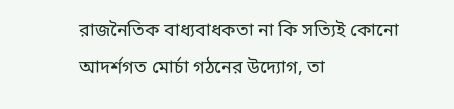রাজনৈতিক বাধ্যবাধকতা না কি সত্যিই কোনো আদর্শগত মোর্চা গঠনের উদ্যোগ, তা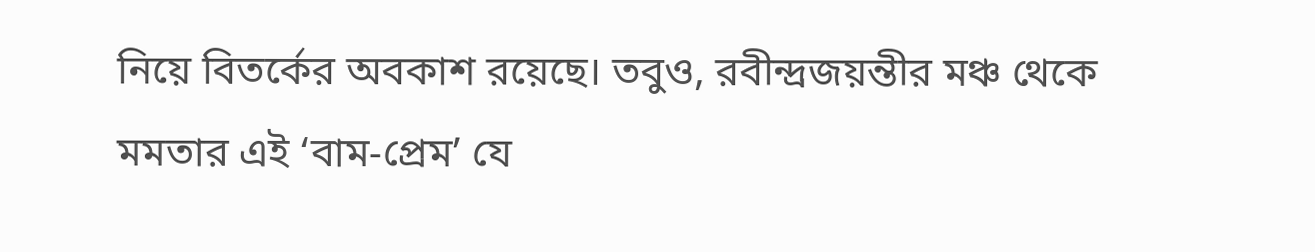নিয়ে বিতর্কের অবকাশ রয়েছে। তবুও, রবীন্দ্রজয়ন্তীর মঞ্চ থেকে মমতার এই ‘বাম-প্রেম’ যে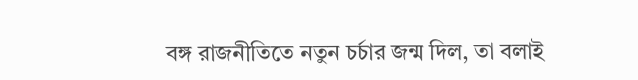বঙ্গ রাজনীতিতে নতুন চর্চার জন্ম দিল, তা বলাই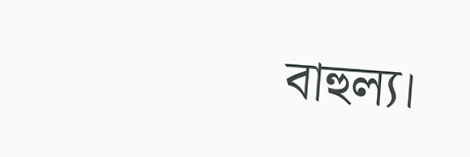বাহুল্য।